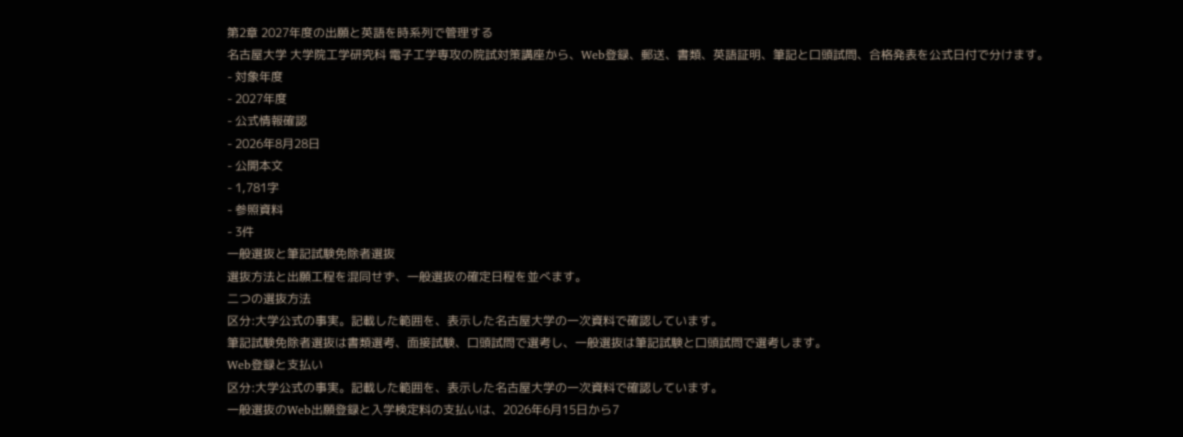第2章 2027年度の出願と英語を時系列で管理する
名古屋大学 大学院工学研究科 電子工学専攻の院試対策講座から、Web登録、郵送、書類、英語証明、筆記と口頭試問、合格発表を公式日付で分けます。
- 対象年度
- 2027年度
- 公式情報確認
- 2026年8月28日
- 公開本文
- 1,781字
- 参照資料
- 3件
一般選抜と筆記試験免除者選抜
選抜方法と出願工程を混同せず、一般選抜の確定日程を並べます。
二つの選抜方法
区分:大学公式の事実。記載した範囲を、表示した名古屋大学の一次資料で確認しています。
筆記試験免除者選抜は書類選考、面接試験、口頭試問で選考し、一般選抜は筆記試験と口頭試問で選考します。
Web登録と支払い
区分:大学公式の事実。記載した範囲を、表示した名古屋大学の一次資料で確認しています。
一般選抜のWeb出願登録と入学検定料の支払いは、2026年6月15日から7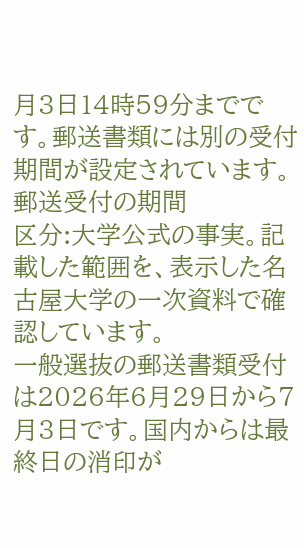月3日14時59分までです。郵送書類には別の受付期間が設定されています。
郵送受付の期間
区分:大学公式の事実。記載した範囲を、表示した名古屋大学の一次資料で確認しています。
一般選抜の郵送書類受付は2026年6月29日から7月3日です。国内からは最終日の消印が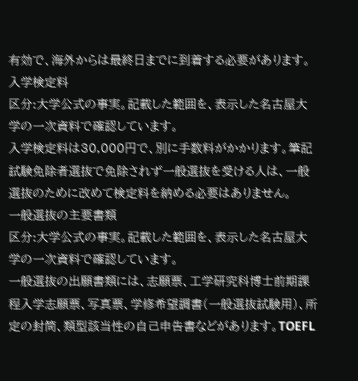有効で、海外からは最終日までに到着する必要があります。
入学検定料
区分:大学公式の事実。記載した範囲を、表示した名古屋大学の一次資料で確認しています。
入学検定料は30,000円で、別に手数料がかかります。筆記試験免除者選抜で免除されず一般選抜を受ける人は、一般選抜のために改めて検定料を納める必要はありません。
一般選抜の主要書類
区分:大学公式の事実。記載した範囲を、表示した名古屋大学の一次資料で確認しています。
一般選抜の出願書類には、志願票、工学研究科博士前期課程入学志願票、写真票、学修希望調書(一般選抜試験用)、所定の封筒、類型該当性の自己申告書などがあります。TOEFL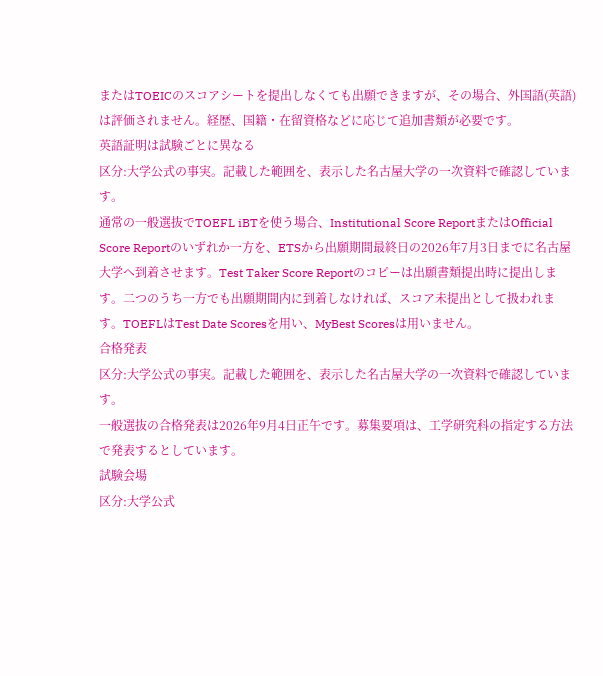またはTOEICのスコアシートを提出しなくても出願できますが、その場合、外国語(英語)は評価されません。経歴、国籍・在留資格などに応じて追加書類が必要です。
英語証明は試験ごとに異なる
区分:大学公式の事実。記載した範囲を、表示した名古屋大学の一次資料で確認しています。
通常の一般選抜でTOEFL iBTを使う場合、Institutional Score ReportまたはOfficial Score Reportのいずれか一方を、ETSから出願期間最終日の2026年7月3日までに名古屋大学へ到着させます。Test Taker Score Reportのコピーは出願書類提出時に提出します。二つのうち一方でも出願期間内に到着しなければ、スコア未提出として扱われます。TOEFLはTest Date Scoresを用い、MyBest Scoresは用いません。
合格発表
区分:大学公式の事実。記載した範囲を、表示した名古屋大学の一次資料で確認しています。
一般選抜の合格発表は2026年9月4日正午です。募集要項は、工学研究科の指定する方法で発表するとしています。
試験会場
区分:大学公式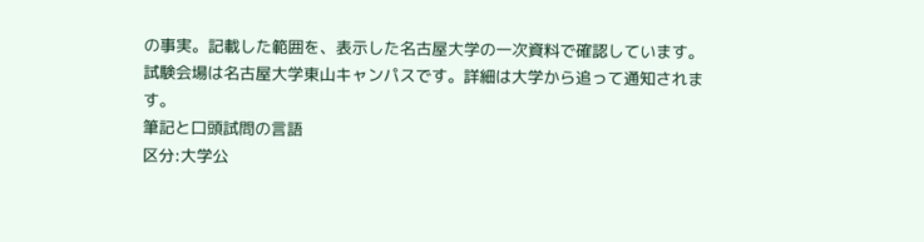の事実。記載した範囲を、表示した名古屋大学の一次資料で確認しています。
試験会場は名古屋大学東山キャンパスです。詳細は大学から追って通知されます。
筆記と口頭試問の言語
区分:大学公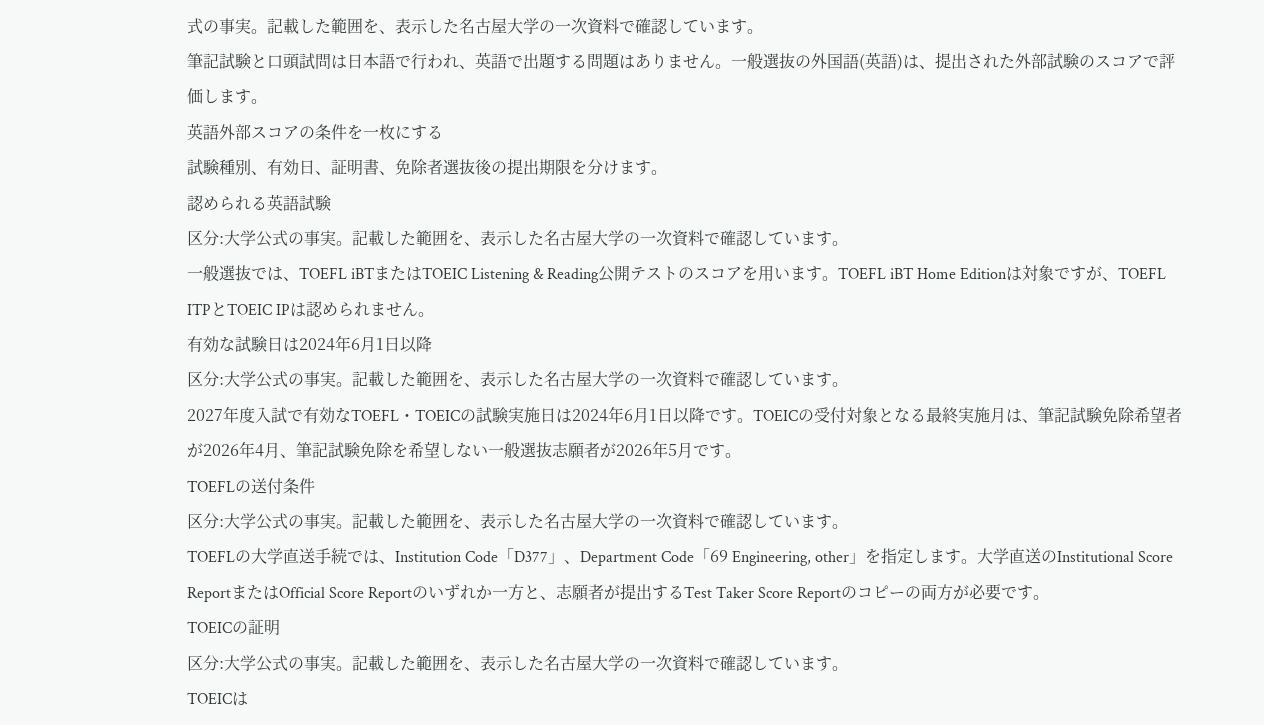式の事実。記載した範囲を、表示した名古屋大学の一次資料で確認しています。
筆記試験と口頭試問は日本語で行われ、英語で出題する問題はありません。一般選抜の外国語(英語)は、提出された外部試験のスコアで評価します。
英語外部スコアの条件を一枚にする
試験種別、有効日、証明書、免除者選抜後の提出期限を分けます。
認められる英語試験
区分:大学公式の事実。記載した範囲を、表示した名古屋大学の一次資料で確認しています。
一般選抜では、TOEFL iBTまたはTOEIC Listening & Reading公開テストのスコアを用います。TOEFL iBT Home Editionは対象ですが、TOEFL ITPとTOEIC IPは認められません。
有効な試験日は2024年6月1日以降
区分:大学公式の事実。記載した範囲を、表示した名古屋大学の一次資料で確認しています。
2027年度入試で有効なTOEFL・TOEICの試験実施日は2024年6月1日以降です。TOEICの受付対象となる最終実施月は、筆記試験免除希望者が2026年4月、筆記試験免除を希望しない一般選抜志願者が2026年5月です。
TOEFLの送付条件
区分:大学公式の事実。記載した範囲を、表示した名古屋大学の一次資料で確認しています。
TOEFLの大学直送手続では、Institution Code「D377」、Department Code「69 Engineering, other」を指定します。大学直送のInstitutional Score ReportまたはOfficial Score Reportのいずれか一方と、志願者が提出するTest Taker Score Reportのコピーの両方が必要です。
TOEICの証明
区分:大学公式の事実。記載した範囲を、表示した名古屋大学の一次資料で確認しています。
TOEICは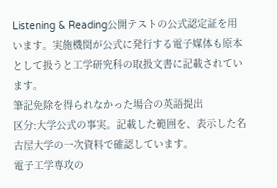Listening & Reading公開テストの公式認定証を用います。実施機関が公式に発行する電子媒体も原本として扱うと工学研究科の取扱文書に記載されています。
筆記免除を得られなかった場合の英語提出
区分:大学公式の事実。記載した範囲を、表示した名古屋大学の一次資料で確認しています。
電子工学専攻の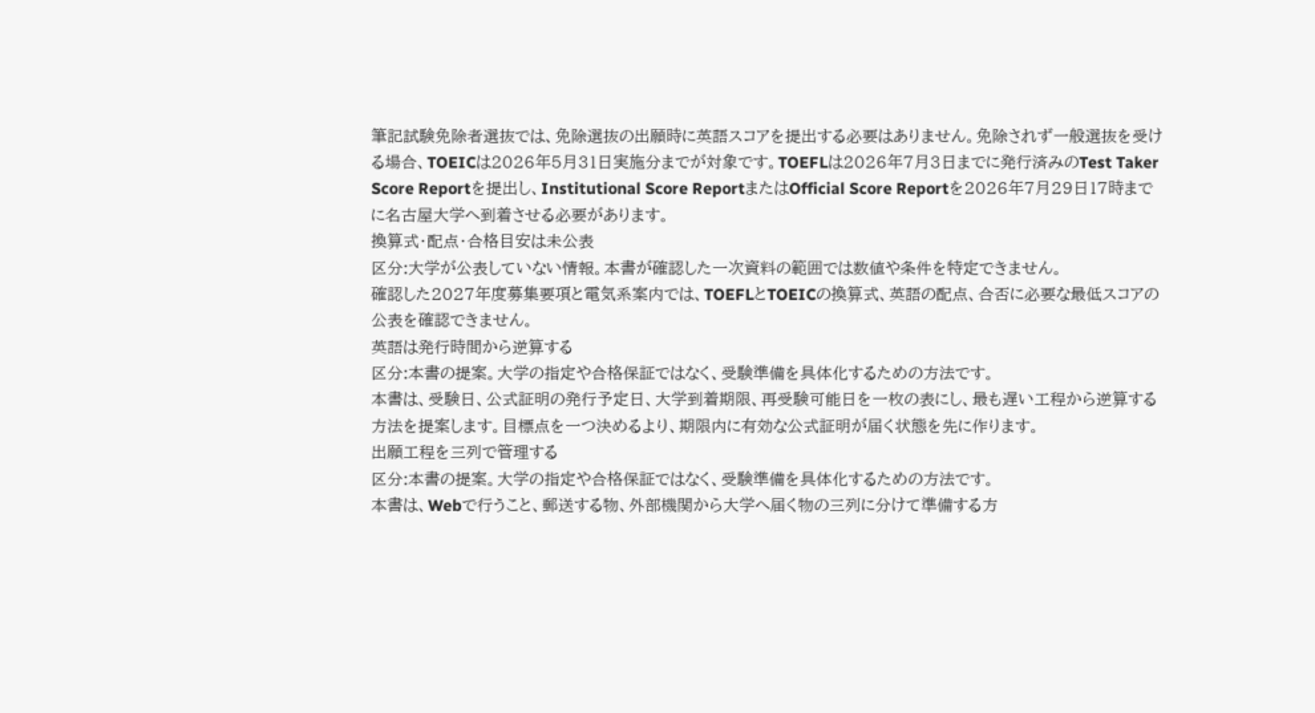筆記試験免除者選抜では、免除選抜の出願時に英語スコアを提出する必要はありません。免除されず一般選抜を受ける場合、TOEICは2026年5月31日実施分までが対象です。TOEFLは2026年7月3日までに発行済みのTest Taker Score Reportを提出し、Institutional Score ReportまたはOfficial Score Reportを2026年7月29日17時までに名古屋大学へ到着させる必要があります。
換算式・配点・合格目安は未公表
区分:大学が公表していない情報。本書が確認した一次資料の範囲では数値や条件を特定できません。
確認した2027年度募集要項と電気系案内では、TOEFLとTOEICの換算式、英語の配点、合否に必要な最低スコアの公表を確認できません。
英語は発行時間から逆算する
区分:本書の提案。大学の指定や合格保証ではなく、受験準備を具体化するための方法です。
本書は、受験日、公式証明の発行予定日、大学到着期限、再受験可能日を一枚の表にし、最も遅い工程から逆算する方法を提案します。目標点を一つ決めるより、期限内に有効な公式証明が届く状態を先に作ります。
出願工程を三列で管理する
区分:本書の提案。大学の指定や合格保証ではなく、受験準備を具体化するための方法です。
本書は、Webで行うこと、郵送する物、外部機関から大学へ届く物の三列に分けて準備する方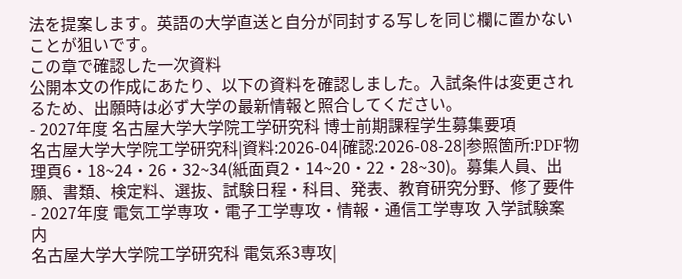法を提案します。英語の大学直送と自分が同封する写しを同じ欄に置かないことが狙いです。
この章で確認した一次資料
公開本文の作成にあたり、以下の資料を確認しました。入試条件は変更されるため、出願時は必ず大学の最新情報と照合してください。
- 2027年度 名古屋大学大学院工学研究科 博士前期課程学生募集要項
名古屋大学大学院工学研究科|資料:2026-04|確認:2026-08-28|参照箇所:PDF物理頁6・18~24・26・32~34(紙面頁2・14~20・22・28~30)。募集人員、出願、書類、検定料、選抜、試験日程・科目、発表、教育研究分野、修了要件
- 2027年度 電気工学専攻・電子工学専攻・情報・通信工学専攻 入学試験案内
名古屋大学大学院工学研究科 電気系3専攻|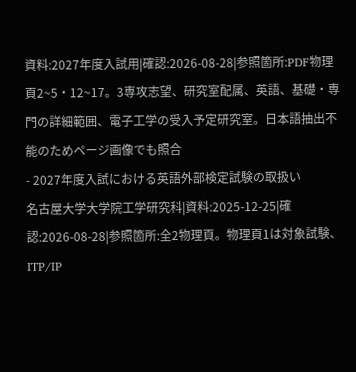資料:2027年度入試用|確認:2026-08-28|参照箇所:PDF物理頁2~5・12~17。3専攻志望、研究室配属、英語、基礎・専門の詳細範囲、電子工学の受入予定研究室。日本語抽出不能のためページ画像でも照合
- 2027年度入試における英語外部検定試験の取扱い
名古屋大学大学院工学研究科|資料:2025-12-25|確認:2026-08-28|参照箇所:全2物理頁。物理頁1は対象試験、ITP/IP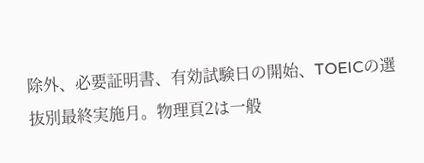除外、必要証明書、有効試験日の開始、TOEICの選抜別最終実施月。物理頁2は一般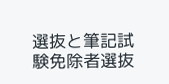選抜と筆記試験免除者選抜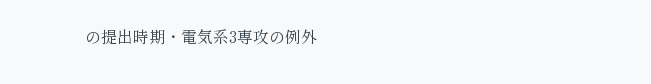の提出時期・電気系3専攻の例外